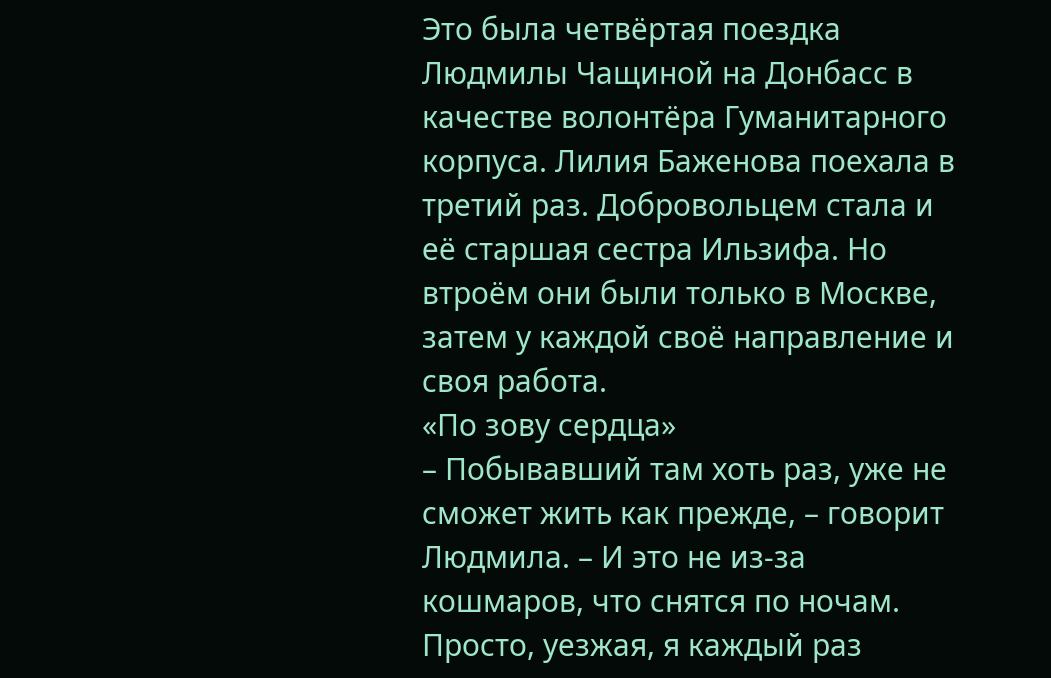Это была четвёртая поездка Людмилы Чащиной на Донбасс в качестве волонтёра Гуманитарного корпуса. Лилия Баженова поехала в третий раз. Добровольцем стала и её старшая сестра Ильзифа. Но втроём они были только в Москве, затем у каждой своё направление и своя работа.
«По зову сердца»
– Побывавший там хоть раз, уже не сможет жить как прежде, – говорит Людмила. – И это не из-за кошмаров, что снятся по ночам. Просто, уезжая, я каждый раз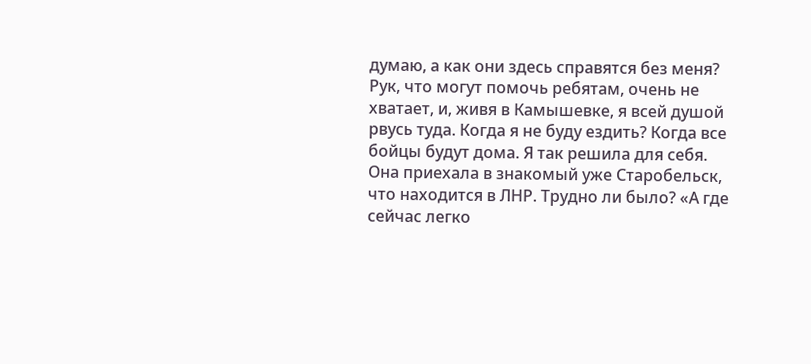думаю, а как они здесь справятся без меня? Рук, что могут помочь ребятам, очень не хватает, и, живя в Камышевке, я всей душой рвусь туда. Когда я не буду ездить? Когда все бойцы будут дома. Я так решила для себя.
Она приехала в знакомый уже Старобельск, что находится в ЛНР. Трудно ли было? «А где сейчас легко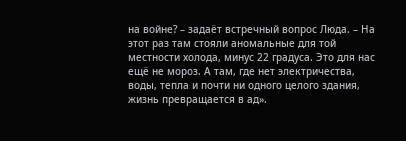на войне? – задаёт встречный вопрос Люда. – На этот раз там стояли аномальные для той местности холода, минус 22 градуса. Это для нас ещё не мороз. А там, где нет электричества, воды, тепла и почти ни одного целого здания, жизнь превращается в ад».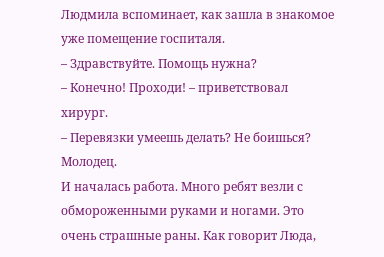Людмила вспоминает, как зашла в знакомое уже помещение госпиталя.
– Здравствуйте. Помощь нужна?
– Конечно! Проходи! – приветствовал хирург.
– Перевязки умеешь делать? Не боишься? Молодец.
И началась работа. Много ребят везли с обмороженными руками и ногами. Это очень страшные раны. Как говорит Люда,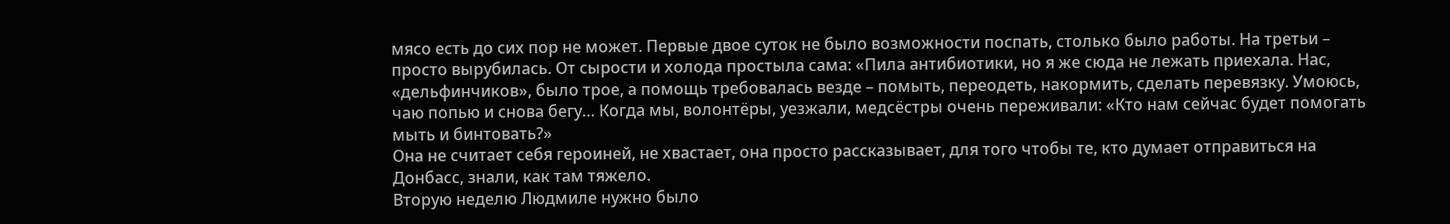мясо есть до сих пор не может. Первые двое суток не было возможности поспать, столько было работы. На третьи – просто вырубилась. От сырости и холода простыла сама: «Пила антибиотики, но я же сюда не лежать приехала. Нас, «дельфинчиков», было трое, а помощь требовалась везде – помыть, переодеть, накормить, сделать перевязку. Умоюсь, чаю попью и снова бегу… Когда мы, волонтёры, уезжали, медсёстры очень переживали: «Кто нам сейчас будет помогать мыть и бинтовать?»
Она не считает себя героиней, не хвастает, она просто рассказывает, для того чтобы те, кто думает отправиться на Донбасс, знали, как там тяжело.
Вторую неделю Людмиле нужно было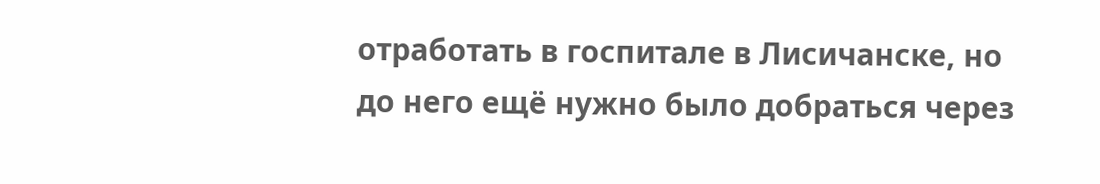отработать в госпитале в Лисичанске, но до него ещё нужно было добраться через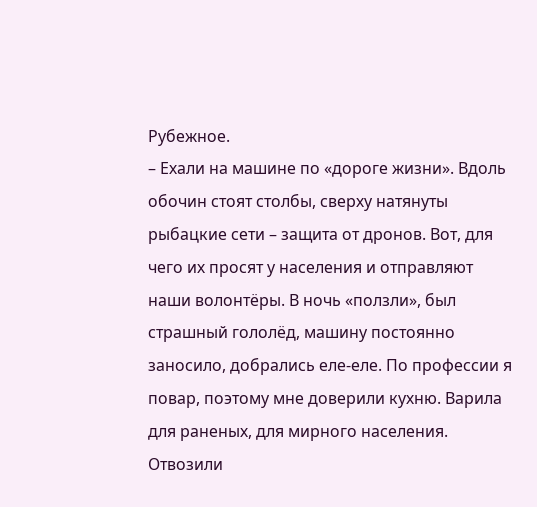Рубежное.
– Ехали на машине по «дороге жизни». Вдоль обочин стоят столбы, сверху натянуты рыбацкие сети – защита от дронов. Вот, для чего их просят у населения и отправляют наши волонтёры. В ночь «ползли», был страшный гололёд, машину постоянно заносило, добрались еле-еле. По профессии я повар, поэтому мне доверили кухню. Варила для раненых, для мирного населения. Отвозили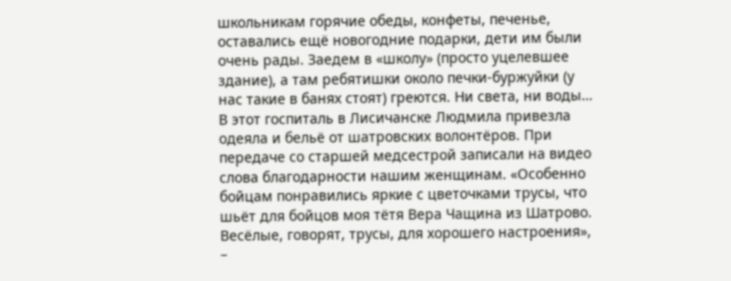школьникам горячие обеды, конфеты, печенье, оставались ещё новогодние подарки, дети им были очень рады. Заедем в «школу» (просто уцелевшее здание), а там ребятишки около печки-буржуйки (у нас такие в банях стоят) греются. Ни света, ни воды…
В этот госпиталь в Лисичанске Людмила привезла одеяла и бельё от шатровских волонтёров. При передаче со старшей медсестрой записали на видео слова благодарности нашим женщинам. «Особенно бойцам понравились яркие с цветочками трусы, что шьёт для бойцов моя тётя Вера Чащина из Шатрово. Весёлые, говорят, трусы, для хорошего настроения», –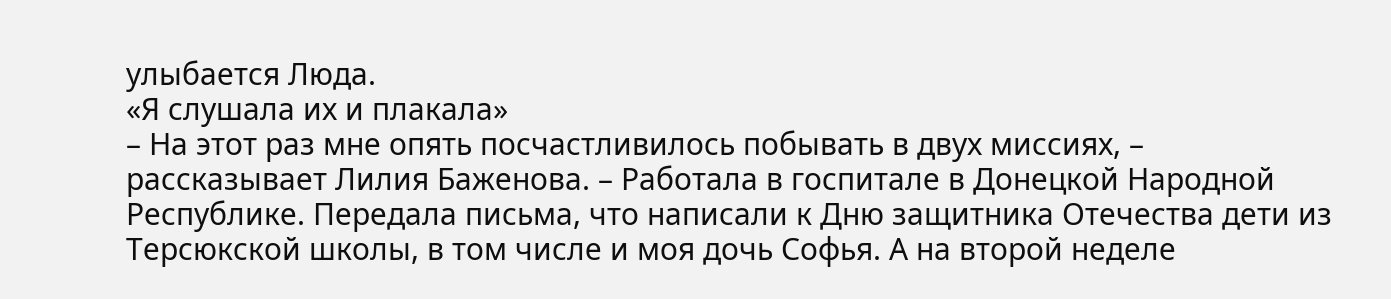улыбается Люда.
«Я слушала их и плакала»
– На этот раз мне опять посчастливилось побывать в двух миссиях, – рассказывает Лилия Баженова. – Работала в госпитале в Донецкой Народной Республике. Передала письма, что написали к Дню защитника Отечества дети из Терсюкской школы, в том числе и моя дочь Софья. А на второй неделе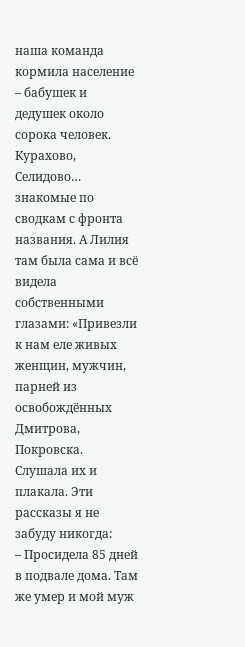наша команда кормила население – бабушек и дедушек около сорока человек.
Курахово, Селидово… знакомые по сводкам с фронта названия. А Лилия там была сама и всё видела собственными глазами: «Привезли к нам еле живых женщин, мужчин, парней из освобождённых Дмитрова, Покровска. Слушала их и плакала. Эти рассказы я не забуду никогда:
– Просидела 85 дней в подвале дома. Там же умер и мой муж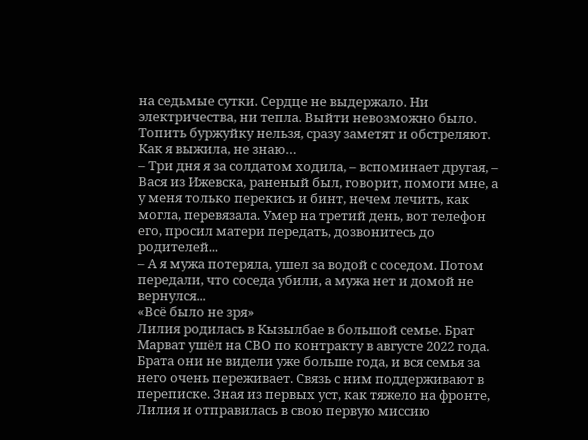на седьмые сутки. Сердце не выдержало. Ни электричества, ни тепла. Выйти невозможно было. Топить буржуйку нельзя, сразу заметят и обстреляют. Как я выжила, не знаю…
– Три дня я за солдатом ходила, – вспоминает другая, – Вася из Ижевска, раненый был, говорит, помоги мне, а у меня только перекись и бинт, нечем лечить, как могла, перевязала. Умер на третий день, вот телефон его, просил матери передать, дозвонитесь до родителей...
– А я мужа потеряла, ушел за водой с соседом. Потом передали, что соседа убили, а мужа нет и домой не вернулся...
«Всё было не зря»
Лилия родилась в Кызылбае в большой семье. Брат Марват ушёл на СВО по контракту в августе 2022 года. Брата они не видели уже больше года, и вся семья за него очень переживает. Связь с ним поддерживают в переписке. Зная из первых уст, как тяжело на фронте, Лилия и отправилась в свою первую миссию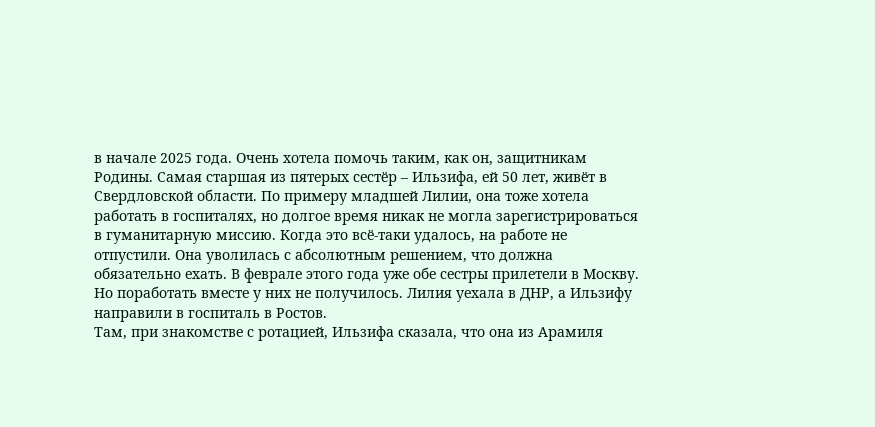в начале 2025 года. Очень хотела помочь таким, как он, защитникам Родины. Самая старшая из пятерых сестёр – Ильзифа, ей 50 лет, живёт в Свердловской области. По примеру младшей Лилии, она тоже хотела работать в госпиталях, но долгое время никак не могла зарегистрироваться в гуманитарную миссию. Когда это всё-таки удалось, на работе не отпустили. Она уволилась с абсолютным решением, что должна обязательно ехать. В феврале этого года уже обе сестры прилетели в Москву. Но поработать вместе у них не получилось. Лилия уехала в ДНР, а Ильзифу направили в госпиталь в Ростов.
Там, при знакомстве с ротацией, Ильзифа сказала, что она из Арамиля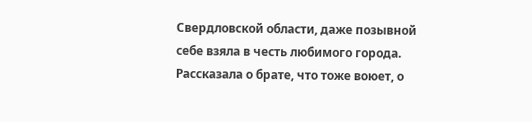Свердловской области, даже позывной себе взяла в честь любимого города. Рассказала о брате, что тоже воюет, о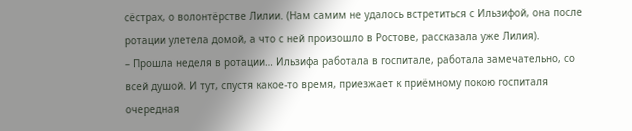сёстрах, о волонтёрстве Лилии. (Нам самим не удалось встретиться с Ильзифой, она после ротации улетела домой, а что с ней произошло в Ростове, рассказала уже Лилия).
– Прошла неделя в ротации… Ильзифа работала в госпитале, работала замечательно, со всей душой. И тут, спустя какое-то время, приезжает к приёмному покою госпиталя очередная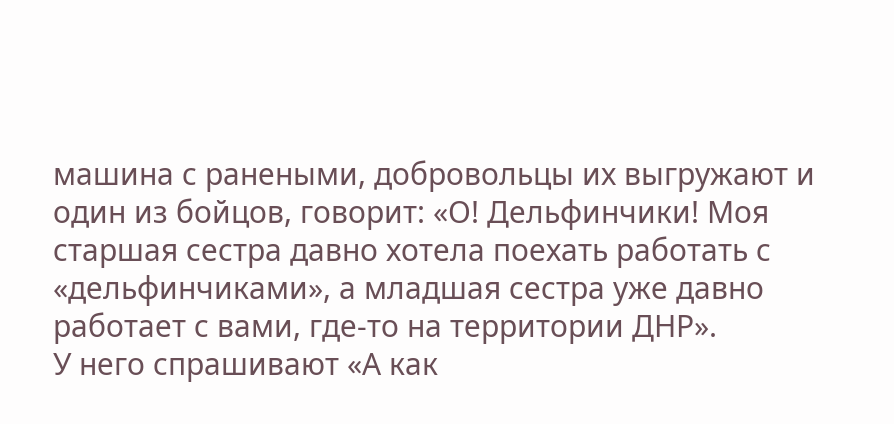машина с ранеными, добровольцы их выгружают и один из бойцов, говорит: «О! Дельфинчики! Моя старшая сестра давно хотела поехать работать с «дельфинчиками», а младшая сестра уже давно работает с вами, где-то на территории ДНР».
У него спрашивают «А как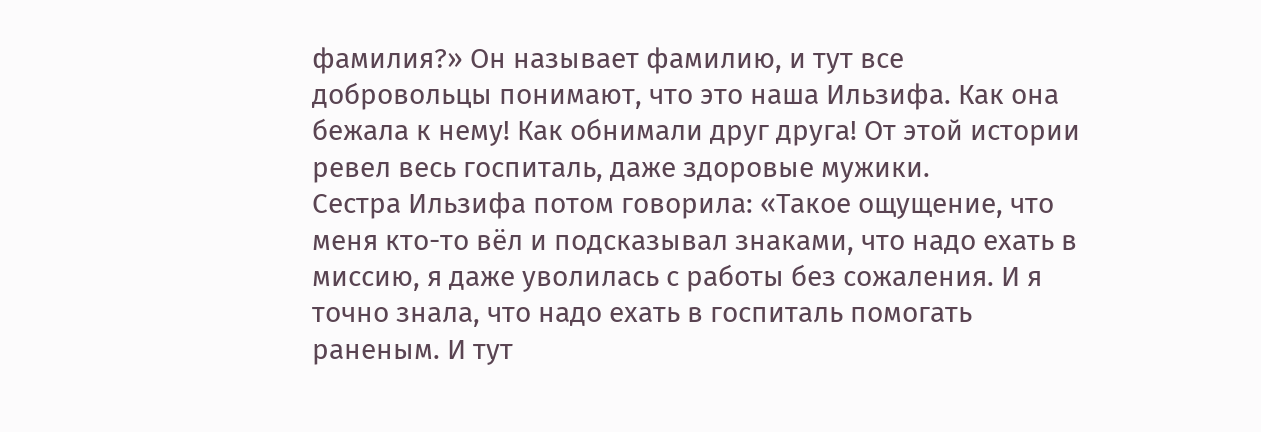фамилия?» Он называет фамилию, и тут все добровольцы понимают, что это наша Ильзифа. Как она бежала к нему! Как обнимали друг друга! От этой истории ревел весь госпиталь, даже здоровые мужики.
Сестра Ильзифа потом говорила: «Такое ощущение, что меня кто-то вёл и подсказывал знаками, что надо ехать в миссию, я даже уволилась с работы без сожаления. И я точно знала, что надо ехать в госпиталь помогать раненым. И тут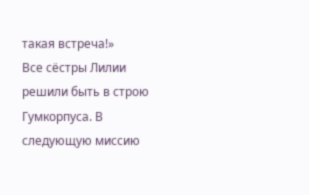такая встреча!»
Все сёстры Лилии решили быть в строю Гумкорпуса. В следующую миссию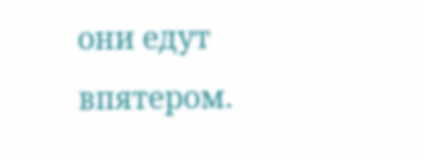они едут впятером.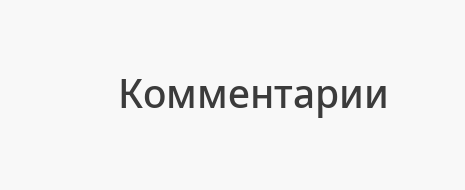Комментарии